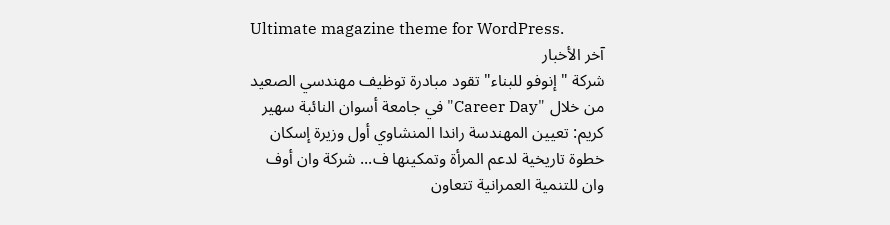Ultimate magazine theme for WordPress.
آخر الأخبار
شركة "إنوفو للبناء" تقود مبادرة توظيف مهندسي الصعيد من خلال "Career Day" في جامعة أسوان النائبة سهير كريم: تعيين المهندسة راندا المنشاوي أول وزيرة إسكان خطوة تاريخية لدعم المرأة وتمكينها ف... شركة وان أوف وان للتنمية العمرانية تتعاون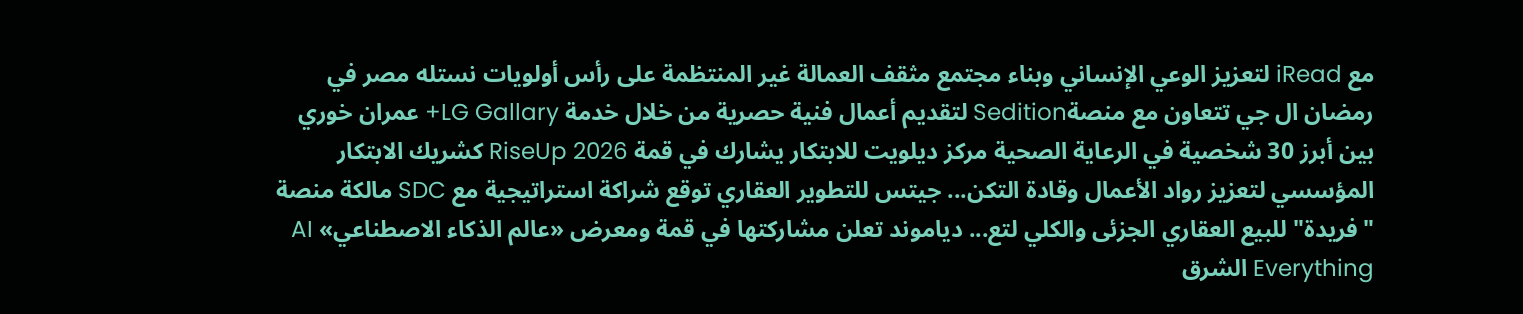مع iRead لتعزيز الوعي الإنساني وبناء مجتمع مثقف العمالة غير المنتظمة على رأس أولويات نستله مصر في رمضان ال جي تتعاون مع منصةSedition لتقديم أعمال فنية حصرية من خلال خدمة LG Gallary+ عمران خوري بين أبرز 30 شخصية في الرعاية الصحية مركز ديلويت للابتكار يشارك في قمة RiseUp 2026 كشريك الابتكار المؤسسي لتعزيز رواد الأعمال وقادة التكن... جيتس للتطوير العقاري توقع شراكة استراتيجية مع SDC مالكة منصة "فريدة" للبيع العقاري الجزئى والكلي لتع... دياموند تعلن مشاركتها في قمة ومعرض «عالم الذكاء الاصطناعي» AI Everything الشرق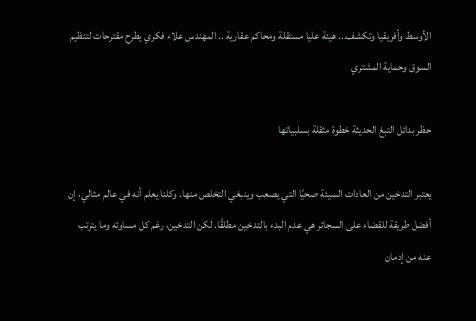الأوسط وأفريقيا وتكشف... هيئة عليا مستقلة ومحاكم عقارية .. المهندس علاء فكري يطرح مقترحات لتنظيم السوق وحماية المشتري

حظر بدائل التبغ الحديثة خطوة مثقلة بسلبياتها

يعتبر التدخين من العادات السيئة صحيًا التي يصعب وينبغي التخلص منها. وكلنا يعلم أنه في عالم مثالي، إن أفضل طريقة للقضاء على السجائر هي عدم البدء بالتدخين مطلقًا. لكن التدخين، رغم كل مساوئه وما يترتب عنه من إدمان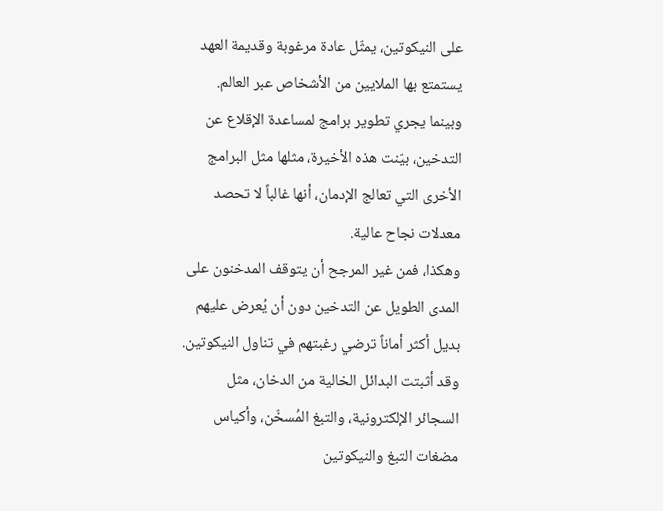على النيكوتين، يمثّل عادة مرغوبة وقديمة العهد يستمتع بها الملايين من الأشخاص عبر العالم. وبينما يجري تطوير برامج لمساعدة الإقلاع عن التدخين، بيّنت هذه الأخيرة، مثلها مثل البرامج الأخرى التي تعالج الإدمان، أنها غالباً لا تحصد معدلات نجاح عالية.
وهكذا، فمن غير المرجح أن يتوقف المدخنون على المدى الطويل عن التدخين دون أن يُعرض عليهم بديل أكثر أماناً ترضي رغبتهم في تناول النيكوتين. وقد أثبتت البدائل الخالية من الدخان، مثل السجائر الإلكترونية، والتبغ المُسخّن، وأكياس مضغات التبغ والنيكوتين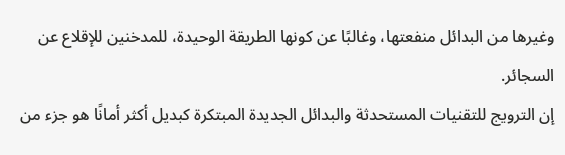وغيرها من البدائل منفعتها، وغالبًا عن كونها الطريقة الوحيدة، للمدخنين للإقلاع عن السجائر.
إن الترويج للتقنيات المستحدثة والبدائل الجديدة المبتكرة كبديل أكثر أمانًا هو جزء من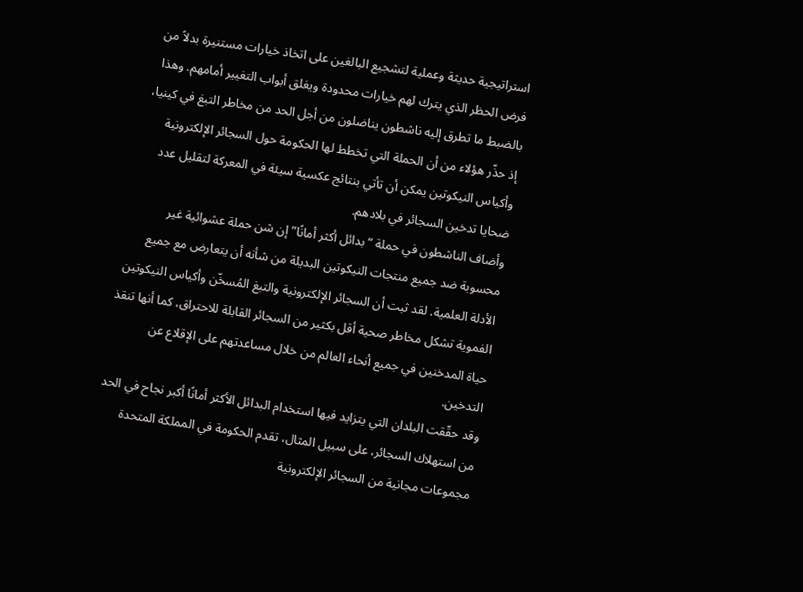استراتيجية حديثة وعملية لتشجيع البالغين على اتخاذ خيارات مستنيرة بدلاً من فرض الحظر الذي يترك لهم خيارات محدودة ويغلق أبواب التغيير أمامهم. وهذا بالضبط ما تطرق إليه ناشطون يناضلون من أجل الحد من مخاطر التبغ في كينيا، إذ حذّر هؤلاء من أن الحملة التي تخطط لها الحكومة حول السجائر الإلكترونية وأكياس النيكوتين يمكن أن تأتي بنتائج عكسية سيئة في المعركة لتقليل عدد ضحايا تدخين السجائر في بلادهم.
وأضاف الناشطون في حملة “بدائل أكثر أمانًا” إن شن حملة عشوائية غير محسوبة ضد جميع منتجات النيكوتين البديلة من شأنه أن يتعارض مع جميع الأدلة العلمية. لقد ثبت أن السجائر الإلكترونية والتبغ المُسخّن وأكياس النيكوتين الفموية تشكل مخاطر صحية أقل بكثير من السجائر القابلة للاحتراق، كما أنها تنقذ حياة المدخنين في جميع أنحاء العالم من خلال مساعدتهم على الإقلاع عن التدخين.
وقد حقّقت البلدان التي يتزايد فيها استخدام البدائل الأكثر أمانًا أكبر نجاح في الحد من استهلاك السجائر، على سبيل المثال، تقدم الحكومة في المملكة المتحدة مجموعات مجانية من السجائر الإلكترونية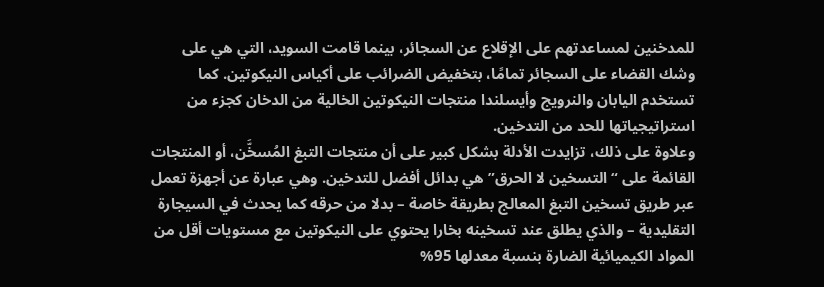للمدخنين لمساعدتهم على الإقلاع عن السجائر، بينما قامت السويد، التي هي على وشك القضاء على السجائر تمامًا، بتخفيض الضرائب على أكياس النيكوتين. كما تستخدم اليابان والنرويج وأيسلندا منتجات النيكوتين الخالية من الدخان كجزء من استراتيجياتها للحد من التدخين.
وعلاوة على ذلك، تزايدت الأدلة بشكل كبير على أن منتجات التبغ المُسخَّن، أو المنتجات القائمة على “التسخين لا الحرق” هي بدائل أفضل للتدخين. وهي عبارة عن أجهزة تعمل عبر طريق تسخين التبغ المعالج بطريقة خاصة – بدلا من حرقه كما يحدث في السيجارة التقليدية – والذي يطلق عند تسخينه بخارا يحتوي على النيكوتين مع مستويات أقل من المواد الكيميائية الضارة بنسبة معدلها 95%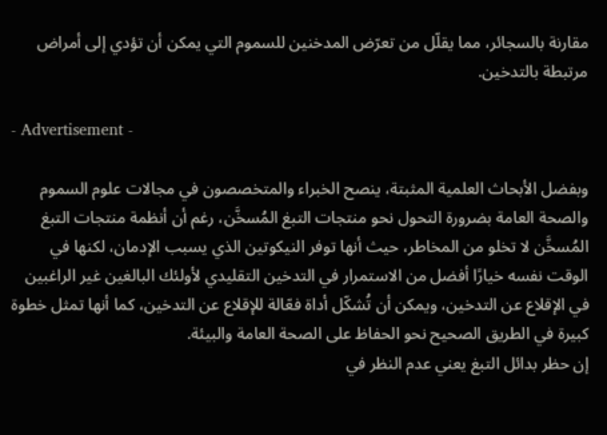مقارنة بالسجائر، مما يقلّل من تعرّض المدخنين للسموم التي يمكن أن تؤدي إلى أمراض مرتبطة بالتدخين.

- Advertisement -

وبفضل الأبحاث العلمية المثبتة، ينصح الخبراء والمتخصصون في مجالات علوم السموم والصحة العامة بضرورة التحول نحو منتجات التبغ المُسخَّن، رغم أن أنظمة منتجات التبغ المُسخَّن لا تخلو من المخاطر، حيث أنها توفر النيكوتين الذي يسبب الإدمان، لكنها في الوقت نفسه خيارًا أفضل من الاستمرار في التدخين التقليدي لأولئك البالغين غير الراغبين في الإقلاع عن التدخين، ويمكن أن تُشكّل أداة فعّالة للإقلاع عن التدخين، كما أنها تمثل خطوة كبيرة في الطريق الصحيح نحو الحفاظ على الصحة العامة والبيئة.
إن حظر بدائل التبغ يعني عدم النظر في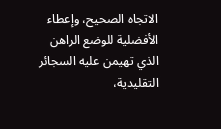الاتجاه الصحيح، وإعطاء الأفضلية للوضع الراهن الذي تهيمن عليه السجائر التقليدية،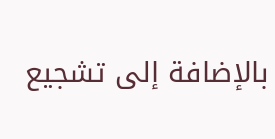بالإضافة إلى تشجيع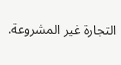التجارة غير المشروعة.